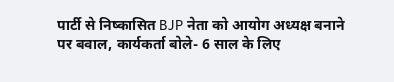पार्टी से निष्कासित BJP नेता को आयोग अध्यक्ष बनाने पर बवाल, कार्यकर्ता बोले- 6 साल के लिए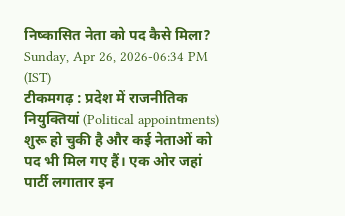निष्कासित नेता को पद कैसे मिला?
Sunday, Apr 26, 2026-06:34 PM (IST)
टीकमगढ़ : प्रदेश में राजनीतिक नियुक्तियां (Political appointments) शुरू हो चुकी है और कई नेताओं को पद भी मिल गए हैं। एक ओर जहां पार्टी लगातार इन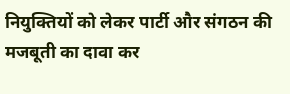नियुक्तियों को लेकर पार्टी और संगठन की मजबूती का दावा कर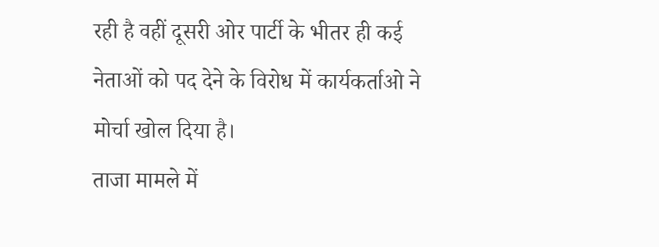रही है वहीं दूसरी ओर पार्टी के भीतर ही कई नेताओं को पद देने के विरोध में कार्यकर्ताओ ने मोर्चा खोल दिया है।
ताजा मामले में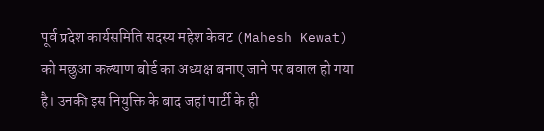पूर्व प्रदेश कार्यसमिति सदस्य महेश केवट (Mahesh Kewat) को मछुआ कल्याण बोर्ड का अध्यक्ष बनाए जाने पर बवाल हो गया है। उनकी इस नियुक्ति के बाद जहां पार्टी के ही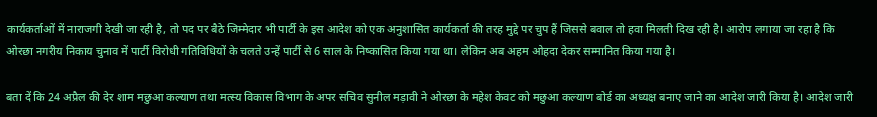कार्यकर्ताओं में नाराजगी देखी जा रही है, तो पद पर बैठे जिम्मेदार भी पार्टी के इस आदेश को एक अनुशासित कार्यकर्ता की तरह मुद्दे पर चुप हैं जिससे बवाल तो हवा मिलती दिख रही है। आरोप लगाया जा रहा है कि ओरछा नगरीय निकाय चुनाव में पार्टी विरोधी गतिविधियों के चलते उन्हें पार्टी से 6 साल के निष्कासित किया गया था। लेकिन अब अहम ओहदा देकर सम्मानित किया गया है।

बता दें कि 24 अप्रैल की देर शाम मछुआ कल्याण तथा मत्स्य विकास विभाग के अपर सचिव सुनील मड़ावी ने ओरछा के महेश केवट को मछुआ कल्याण बोर्ड का अध्यक्ष बनाए जाने का आदेश जारी किया है। आदेश जारी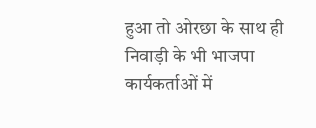हुआ तो ओरछा के साथ ही निवाड़ी के भी भाजपा कार्यकर्ताओं में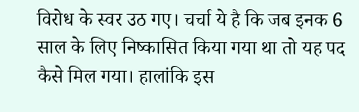विरोध के स्वर उठ गए। चर्चा ये है कि जब इनक 6 साल के लिए निष्कासित किया गया था तो यह पद कैसे मिल गया। हालांकि इस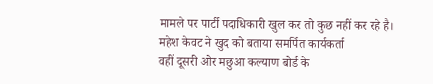मामले पर पार्टी पदाधिकारी खुल कर तो कुछ नहीं कर रहे है।
महेश केवट ने खुद को बताया समर्पित कार्यकर्ता
वहीं दूसरी ओर मछुआ कल्याण बोर्ड के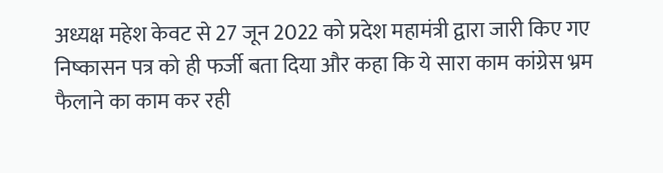अध्यक्ष महेश केवट से 27 जून 2022 को प्रदेश महामंत्री द्वारा जारी किए गए निष्कासन पत्र को ही फर्जी बता दिया और कहा कि ये सारा काम कांग्रेस भ्रम फैलाने का काम कर रही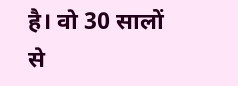है। वो 30 सालों से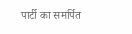पार्टी का समर्पित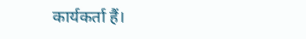कार्यकर्ता हैं।